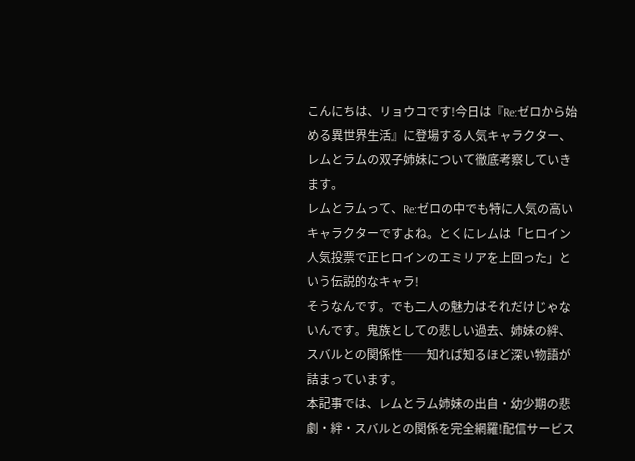こんにちは、リョウコです!今日は『Re:ゼロから始める異世界生活』に登場する人気キャラクター、レムとラムの双子姉妹について徹底考察していきます。
レムとラムって、Re:ゼロの中でも特に人気の高いキャラクターですよね。とくにレムは「ヒロイン人気投票で正ヒロインのエミリアを上回った」という伝説的なキャラ!
そうなんです。でも二人の魅力はそれだけじゃないんです。鬼族としての悲しい過去、姉妹の絆、スバルとの関係性──知れば知るほど深い物語が詰まっています。
本記事では、レムとラム姉妹の出自・幼少期の悲劇・絆・スバルとの関係を完全網羅!配信サービス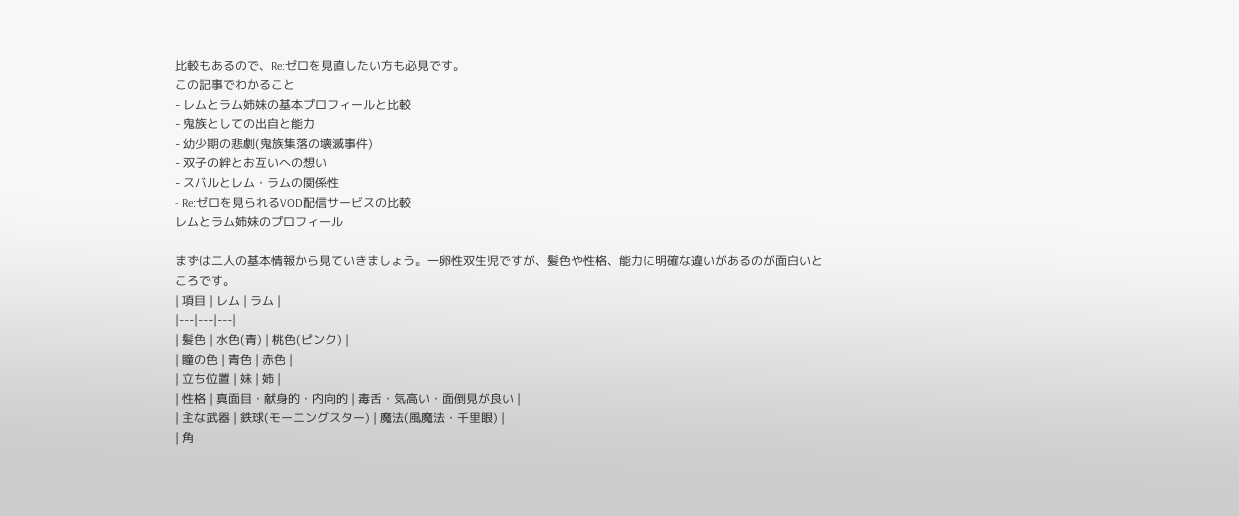比較もあるので、Re:ゼロを見直したい方も必見です。
この記事でわかること
- レムとラム姉妹の基本プロフィールと比較
- 鬼族としての出自と能力
- 幼少期の悲劇(鬼族集落の壊滅事件)
- 双子の絆とお互いへの想い
- スバルとレム・ラムの関係性
- Re:ゼロを見られるVOD配信サービスの比較
レムとラム姉妹のプロフィール

まずは二人の基本情報から見ていきましょう。一卵性双生児ですが、髪色や性格、能力に明確な違いがあるのが面白いところです。
| 項目 | レム | ラム |
|---|---|---|
| 髪色 | 水色(青) | 桃色(ピンク) |
| 瞳の色 | 青色 | 赤色 |
| 立ち位置 | 妹 | 姉 |
| 性格 | 真面目・献身的・内向的 | 毒舌・気高い・面倒見が良い |
| 主な武器 | 鉄球(モーニングスター) | 魔法(風魔法・千里眼) |
| 角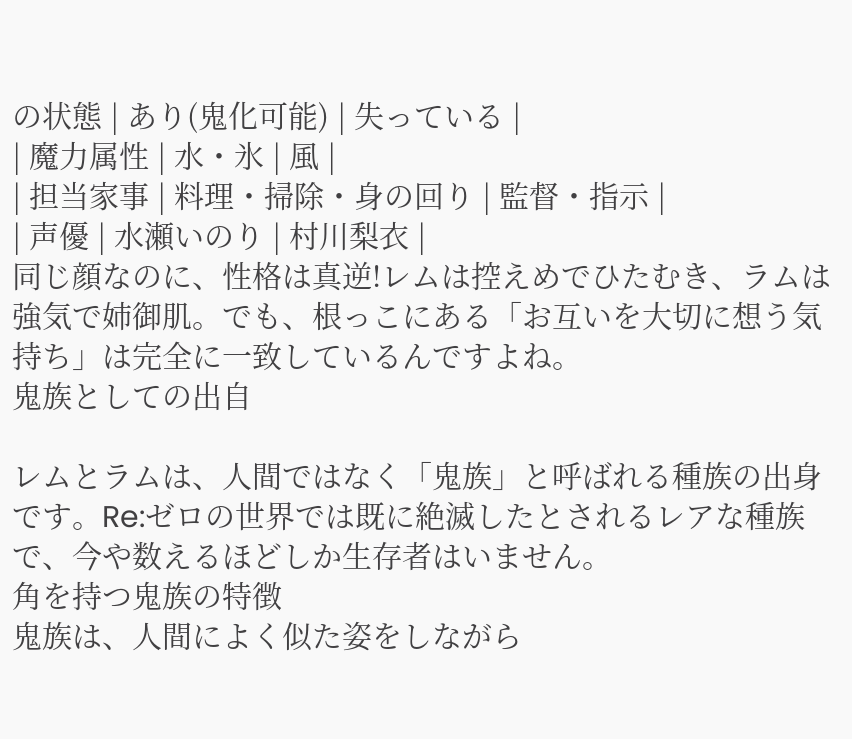の状態 | あり(鬼化可能) | 失っている |
| 魔力属性 | 水・氷 | 風 |
| 担当家事 | 料理・掃除・身の回り | 監督・指示 |
| 声優 | 水瀬いのり | 村川梨衣 |
同じ顔なのに、性格は真逆!レムは控えめでひたむき、ラムは強気で姉御肌。でも、根っこにある「お互いを大切に想う気持ち」は完全に一致しているんですよね。
鬼族としての出自

レムとラムは、人間ではなく「鬼族」と呼ばれる種族の出身です。Re:ゼロの世界では既に絶滅したとされるレアな種族で、今や数えるほどしか生存者はいません。
角を持つ鬼族の特徴
鬼族は、人間によく似た姿をしながら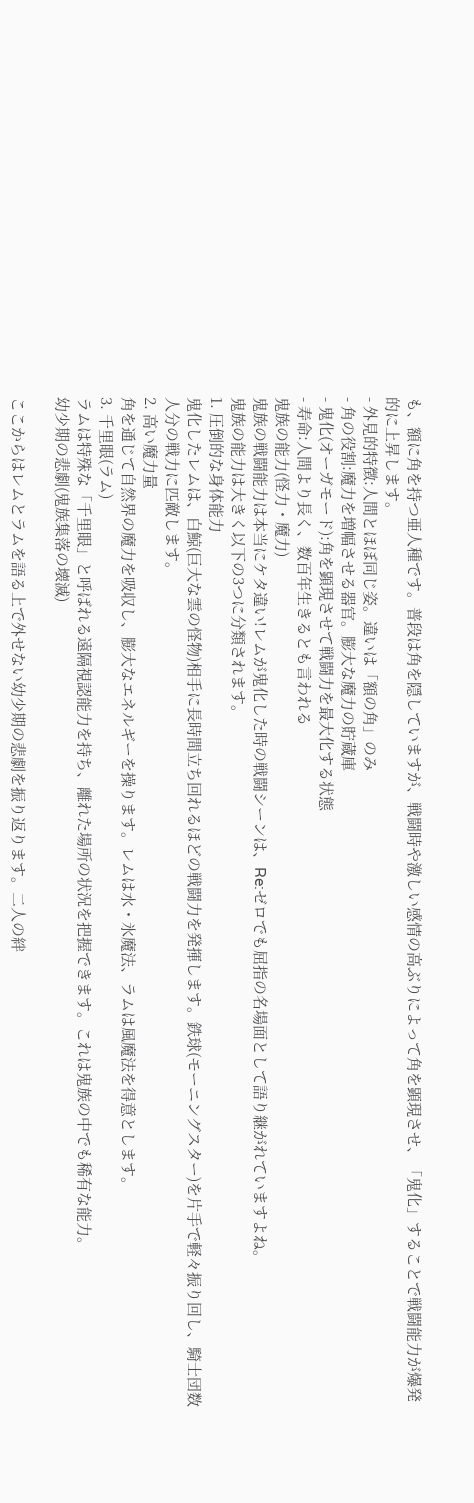も、額に角を持つ亜人種です。普段は角を隠していますが、戦闘時や激しい感情の高ぶりによって角を顕現させ、「鬼化」することで戦闘能力が爆発的に上昇します。
- 外見的特徴:人間とほぼ同じ姿。違いは「額の角」のみ
- 角の役割:魔力を増幅させる器官。膨大な魔力の貯蔵庫
- 鬼化(オーガモード):角を顕現させて戦闘力を最大化する状態
- 寿命:人間より長く、数百年生きるとも言われる
鬼族の能力(怪力・魔力)
鬼族の戦闘能力は本当にケタ違い!レムが鬼化した時の戦闘シーンは、Re:ゼロでも屈指の名場面として語り継がれていますよね。
鬼族の能力は大きく以下の3つに分類されます。
1. 圧倒的な身体能力
鬼化したレムは、白鯨(巨大な雲の怪物)相手に長時間立ち回れるほどの戦闘力を発揮します。鉄球(モーニングスター)を片手で軽々振り回し、騎士団数人分の戦力に匹敵します。
2. 高い魔力量
角を通じて自然界の魔力を吸収し、膨大なエネルギーを操ります。レムは水・氷魔法、ラムは風魔法を得意とします。
3. 千里眼(ラム)
ラムは特殊な「千里眼」と呼ばれる遠隔視認能力を持ち、離れた場所の状況を把握できます。これは鬼族の中でも稀有な能力。
幼少期の悲劇(鬼族集落の壊滅)

ここからはレムとラムを語る上で外せない幼少期の悲劇を振り返ります。二人の絆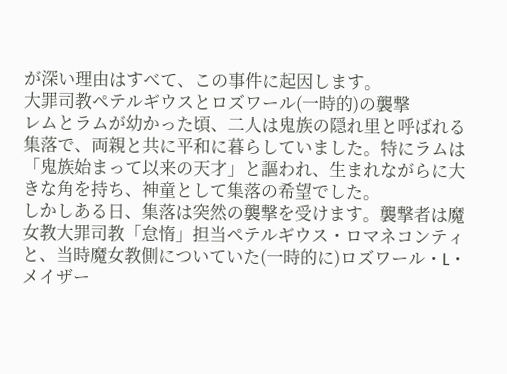が深い理由はすべて、この事件に起因します。
大罪司教ペテルギウスとロズワール(一時的)の襲撃
レムとラムが幼かった頃、二人は鬼族の隠れ里と呼ばれる集落で、両親と共に平和に暮らしていました。特にラムは「鬼族始まって以来の天才」と謳われ、生まれながらに大きな角を持ち、神童として集落の希望でした。
しかしある日、集落は突然の襲撃を受けます。襲撃者は魔女教大罪司教「怠惰」担当ペテルギウス・ロマネコンティと、当時魔女教側についていた(一時的に)ロズワール・L・メイザー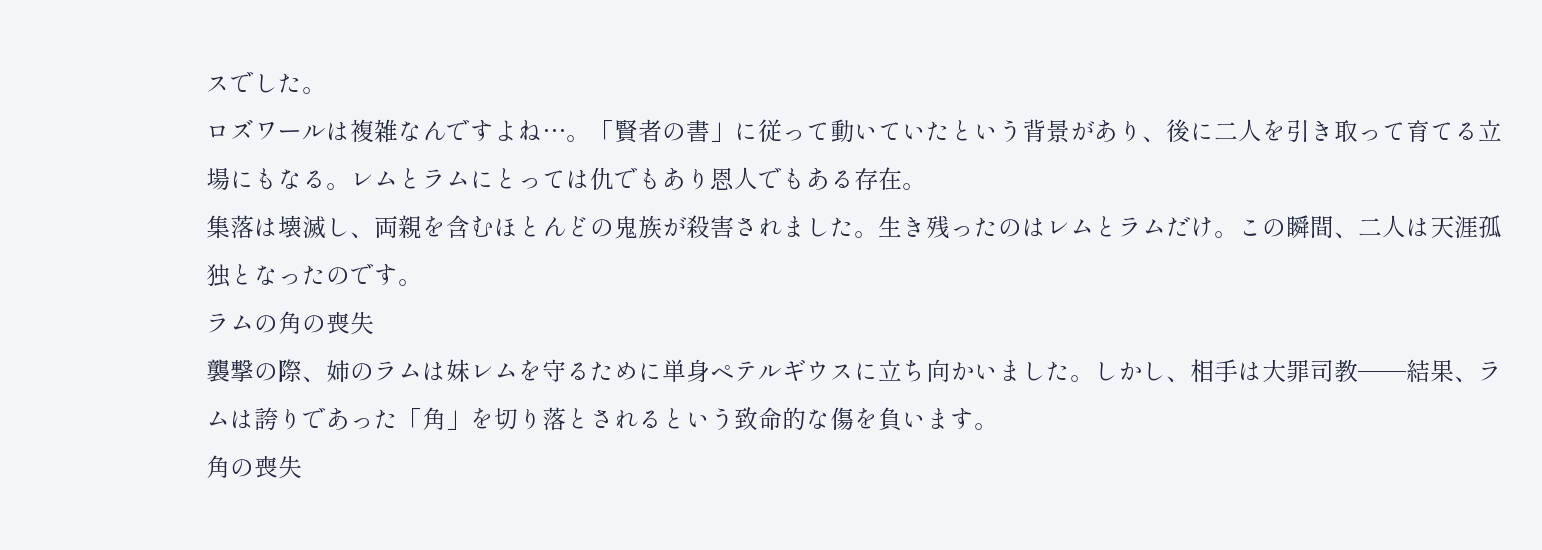スでした。
ロズワールは複雑なんですよね…。「賢者の書」に従って動いていたという背景があり、後に二人を引き取って育てる立場にもなる。レムとラムにとっては仇でもあり恩人でもある存在。
集落は壊滅し、両親を含むほとんどの鬼族が殺害されました。生き残ったのはレムとラムだけ。この瞬間、二人は天涯孤独となったのです。
ラムの角の喪失
襲撃の際、姉のラムは妹レムを守るために単身ペテルギウスに立ち向かいました。しかし、相手は大罪司教──結果、ラムは誇りであった「角」を切り落とされるという致命的な傷を負います。
角の喪失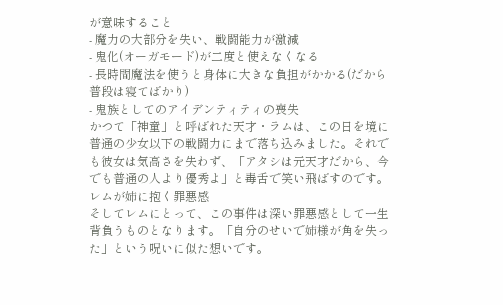が意味すること
- 魔力の大部分を失い、戦闘能力が激減
- 鬼化(オーガモード)が二度と使えなくなる
- 長時間魔法を使うと身体に大きな負担がかかる(だから普段は寝てばかり)
- 鬼族としてのアイデンティティの喪失
かつて「神童」と呼ばれた天才・ラムは、この日を境に普通の少女以下の戦闘力にまで落ち込みました。それでも彼女は気高さを失わず、「アタシは元天才だから、今でも普通の人より優秀よ」と毒舌で笑い飛ばすのです。
レムが姉に抱く罪悪感
そしてレムにとって、この事件は深い罪悪感として一生背負うものとなります。「自分のせいで姉様が角を失った」という呪いに似た想いです。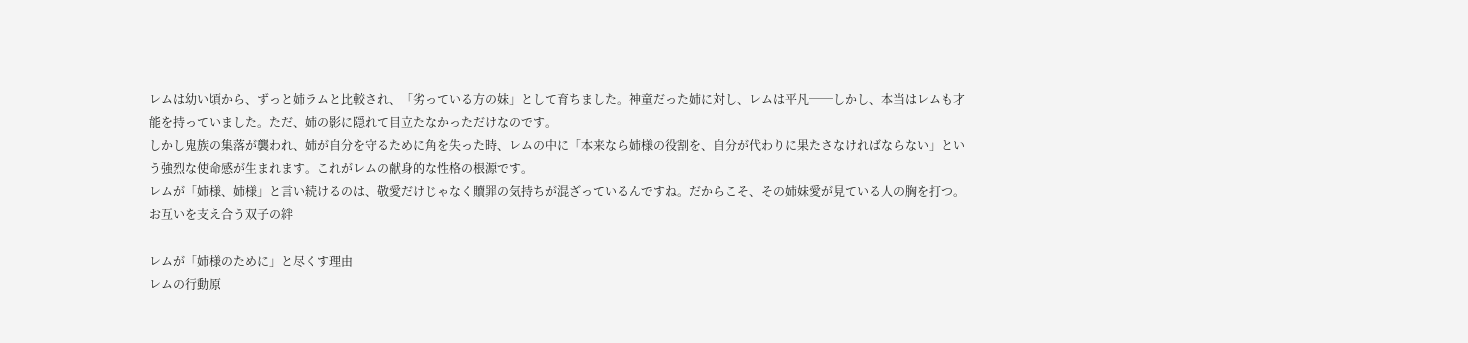レムは幼い頃から、ずっと姉ラムと比較され、「劣っている方の妹」として育ちました。神童だった姉に対し、レムは平凡──しかし、本当はレムも才能を持っていました。ただ、姉の影に隠れて目立たなかっただけなのです。
しかし鬼族の集落が襲われ、姉が自分を守るために角を失った時、レムの中に「本来なら姉様の役割を、自分が代わりに果たさなければならない」という強烈な使命感が生まれます。これがレムの献身的な性格の根源です。
レムが「姉様、姉様」と言い続けるのは、敬愛だけじゃなく贖罪の気持ちが混ざっているんですね。だからこそ、その姉妹愛が見ている人の胸を打つ。
お互いを支え合う双子の絆

レムが「姉様のために」と尽くす理由
レムの行動原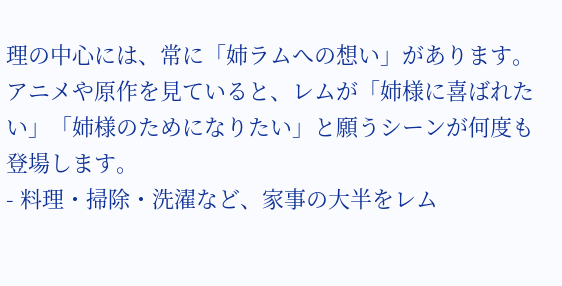理の中心には、常に「姉ラムへの想い」があります。アニメや原作を見ていると、レムが「姉様に喜ばれたい」「姉様のためになりたい」と願うシーンが何度も登場します。
- 料理・掃除・洗濯など、家事の大半をレム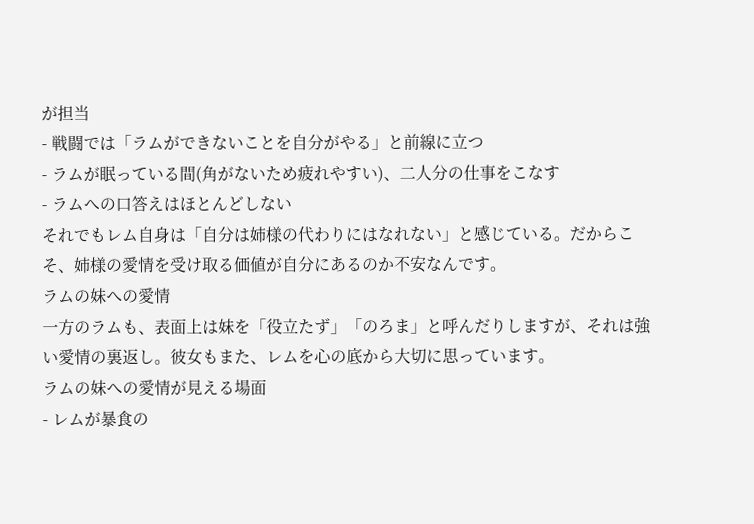が担当
- 戦闘では「ラムができないことを自分がやる」と前線に立つ
- ラムが眠っている間(角がないため疲れやすい)、二人分の仕事をこなす
- ラムへの口答えはほとんどしない
それでもレム自身は「自分は姉様の代わりにはなれない」と感じている。だからこそ、姉様の愛情を受け取る価値が自分にあるのか不安なんです。
ラムの妹への愛情
一方のラムも、表面上は妹を「役立たず」「のろま」と呼んだりしますが、それは強い愛情の裏返し。彼女もまた、レムを心の底から大切に思っています。
ラムの妹への愛情が見える場面
- レムが暴食の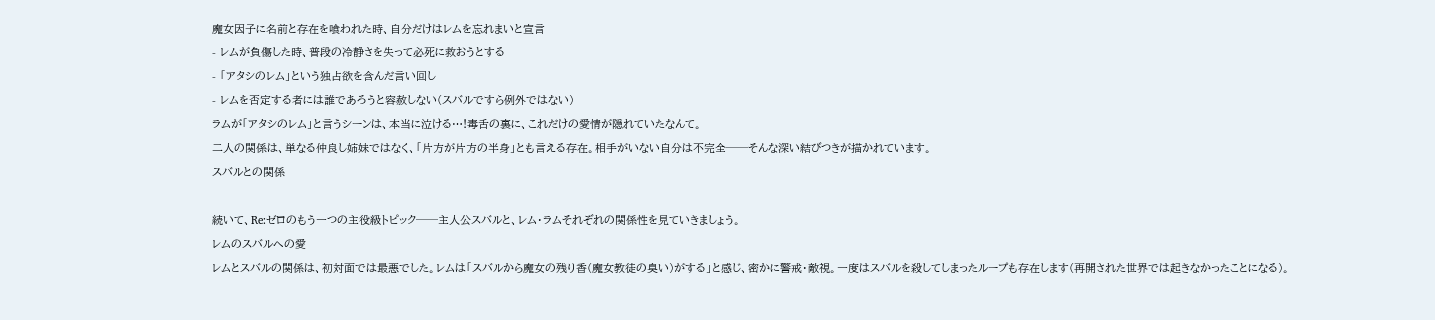魔女因子に名前と存在を喰われた時、自分だけはレムを忘れまいと宣言
- レムが負傷した時、普段の冷静さを失って必死に救おうとする
- 「アタシのレム」という独占欲を含んだ言い回し
- レムを否定する者には誰であろうと容赦しない(スバルですら例外ではない)
ラムが「アタシのレム」と言うシーンは、本当に泣ける…!毒舌の裏に、これだけの愛情が隠れていたなんて。
二人の関係は、単なる仲良し姉妹ではなく、「片方が片方の半身」とも言える存在。相手がいない自分は不完全──そんな深い結びつきが描かれています。
スバルとの関係

続いて、Re:ゼロのもう一つの主役級トピック──主人公スバルと、レム・ラムそれぞれの関係性を見ていきましょう。
レムのスバルへの愛
レムとスバルの関係は、初対面では最悪でした。レムは「スバルから魔女の残り香(魔女教徒の臭い)がする」と感じ、密かに警戒・敵視。一度はスバルを殺してしまったループも存在します(再開された世界では起きなかったことになる)。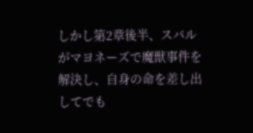しかし第2章後半、スバルがマヨネーズで魔獣事件を解決し、自身の命を差し出してでも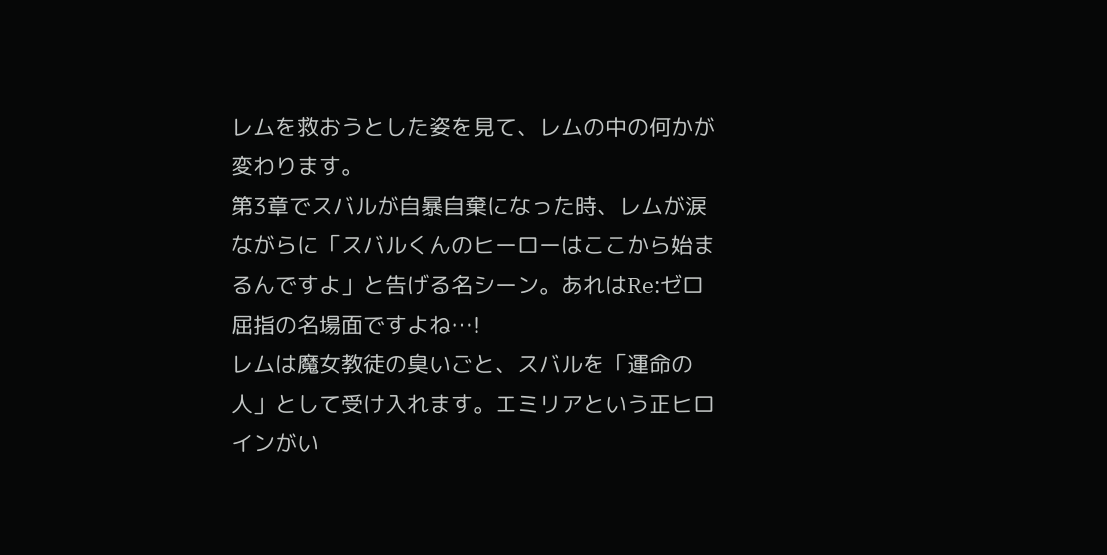レムを救おうとした姿を見て、レムの中の何かが変わります。
第3章でスバルが自暴自棄になった時、レムが涙ながらに「スバルくんのヒーローはここから始まるんですよ」と告げる名シーン。あれはRe:ゼロ屈指の名場面ですよね…!
レムは魔女教徒の臭いごと、スバルを「運命の人」として受け入れます。エミリアという正ヒロインがい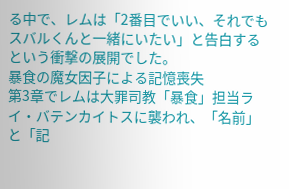る中で、レムは「2番目でいい、それでもスバルくんと一緒にいたい」と告白するという衝撃の展開でした。
暴食の魔女因子による記憶喪失
第3章でレムは大罪司教「暴食」担当ライ・バテンカイトスに襲われ、「名前」と「記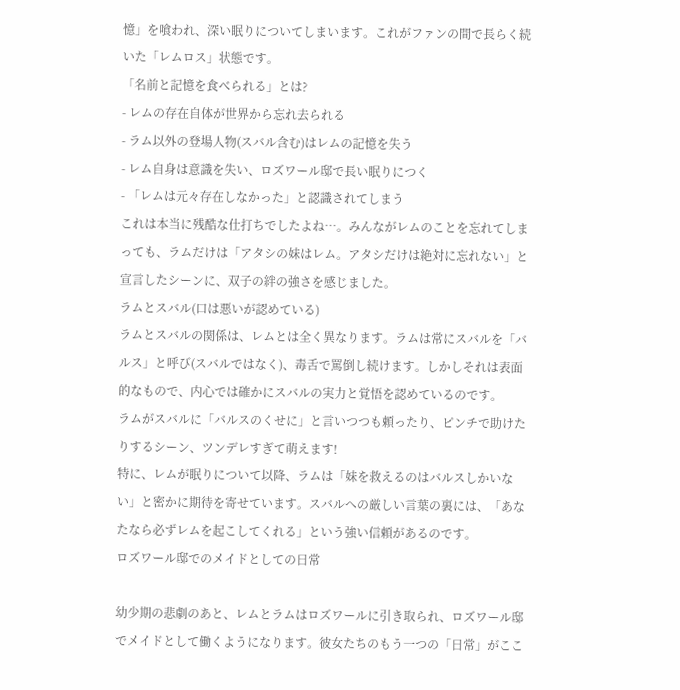憶」を喰われ、深い眠りについてしまいます。これがファンの間で長らく続いた「レムロス」状態です。
「名前と記憶を食べられる」とは?
- レムの存在自体が世界から忘れ去られる
- ラム以外の登場人物(スバル含む)はレムの記憶を失う
- レム自身は意識を失い、ロズワール邸で長い眠りにつく
- 「レムは元々存在しなかった」と認識されてしまう
これは本当に残酷な仕打ちでしたよね…。みんながレムのことを忘れてしまっても、ラムだけは「アタシの妹はレム。アタシだけは絶対に忘れない」と宣言したシーンに、双子の絆の強さを感じました。
ラムとスバル(口は悪いが認めている)
ラムとスバルの関係は、レムとは全く異なります。ラムは常にスバルを「バルス」と呼び(スバルではなく)、毒舌で罵倒し続けます。しかしそれは表面的なもので、内心では確かにスバルの実力と覚悟を認めているのです。
ラムがスバルに「バルスのくせに」と言いつつも頼ったり、ピンチで助けたりするシーン、ツンデレすぎて萌えます!
特に、レムが眠りについて以降、ラムは「妹を救えるのはバルスしかいない」と密かに期待を寄せています。スバルへの厳しい言葉の裏には、「あなたなら必ずレムを起こしてくれる」という強い信頼があるのです。
ロズワール邸でのメイドとしての日常

幼少期の悲劇のあと、レムとラムはロズワールに引き取られ、ロズワール邸でメイドとして働くようになります。彼女たちのもう一つの「日常」がここ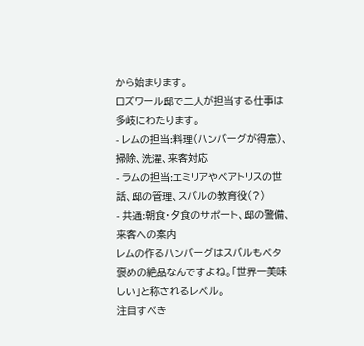から始まります。
ロズワール邸で二人が担当する仕事は多岐にわたります。
- レムの担当:料理(ハンバーグが得意)、掃除、洗濯、来客対応
- ラムの担当:エミリアやベアトリスの世話、邸の管理、スバルの教育役(?)
- 共通:朝食・夕食のサポート、邸の警備、来客への案内
レムの作るハンバーグはスバルもベタ褒めの絶品なんですよね。「世界一美味しい」と称されるレベル。
注目すべき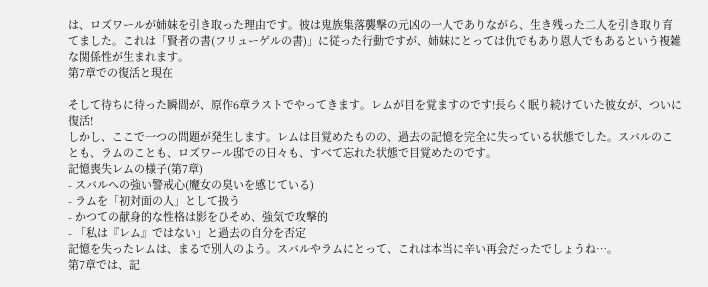は、ロズワールが姉妹を引き取った理由です。彼は鬼族集落襲撃の元凶の一人でありながら、生き残った二人を引き取り育てました。これは「賢者の書(フリューゲルの書)」に従った行動ですが、姉妹にとっては仇でもあり恩人でもあるという複雑な関係性が生まれます。
第7章での復活と現在

そして待ちに待った瞬間が、原作6章ラストでやってきます。レムが目を覚ますのです!長らく眠り続けていた彼女が、ついに復活!
しかし、ここで一つの問題が発生します。レムは目覚めたものの、過去の記憶を完全に失っている状態でした。スバルのことも、ラムのことも、ロズワール邸での日々も、すべて忘れた状態で目覚めたのです。
記憶喪失レムの様子(第7章)
- スバルへの強い警戒心(魔女の臭いを感じている)
- ラムを「初対面の人」として扱う
- かつての献身的な性格は影をひそめ、強気で攻撃的
- 「私は『レム』ではない」と過去の自分を否定
記憶を失ったレムは、まるで別人のよう。スバルやラムにとって、これは本当に辛い再会だったでしょうね…。
第7章では、記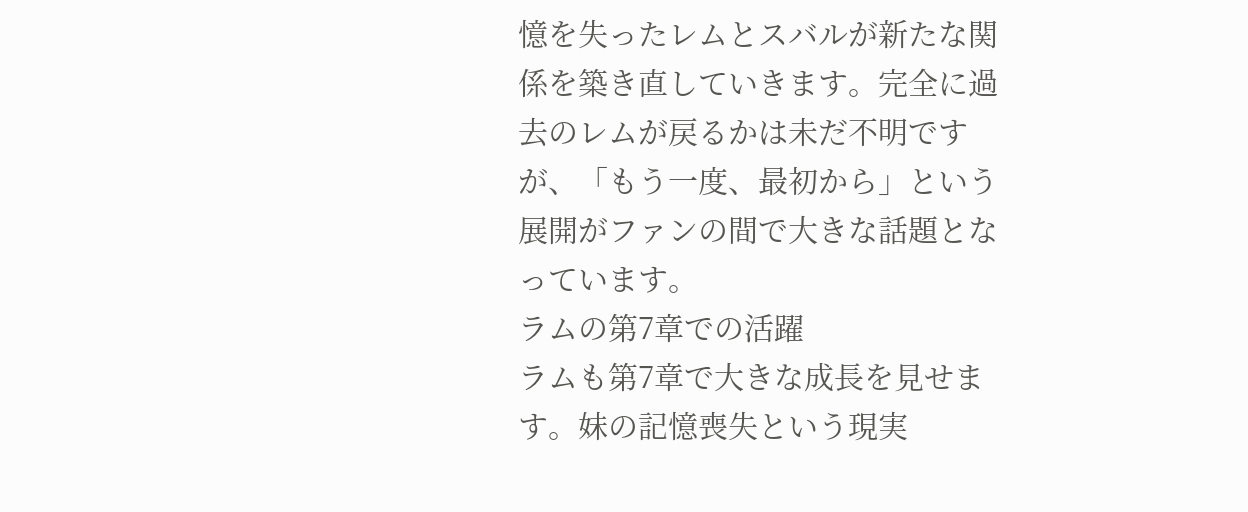憶を失ったレムとスバルが新たな関係を築き直していきます。完全に過去のレムが戻るかは未だ不明ですが、「もう一度、最初から」という展開がファンの間で大きな話題となっています。
ラムの第7章での活躍
ラムも第7章で大きな成長を見せます。妹の記憶喪失という現実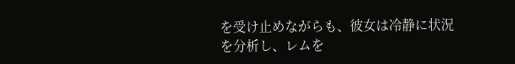を受け止めながらも、彼女は冷静に状況を分析し、レムを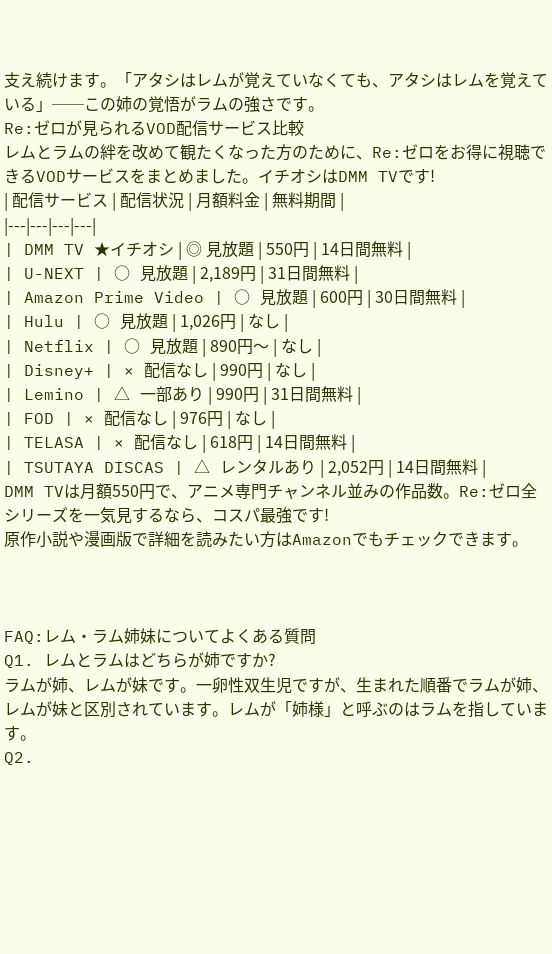支え続けます。「アタシはレムが覚えていなくても、アタシはレムを覚えている」──この姉の覚悟がラムの強さです。
Re:ゼロが見られるVOD配信サービス比較
レムとラムの絆を改めて観たくなった方のために、Re:ゼロをお得に視聴できるVODサービスをまとめました。イチオシはDMM TVです!
| 配信サービス | 配信状況 | 月額料金 | 無料期間 |
|---|---|---|---|
| DMM TV ★イチオシ | ◎ 見放題 | 550円 | 14日間無料 |
| U-NEXT | ○ 見放題 | 2,189円 | 31日間無料 |
| Amazon Prime Video | ○ 見放題 | 600円 | 30日間無料 |
| Hulu | ○ 見放題 | 1,026円 | なし |
| Netflix | ○ 見放題 | 890円〜 | なし |
| Disney+ | × 配信なし | 990円 | なし |
| Lemino | △ 一部あり | 990円 | 31日間無料 |
| FOD | × 配信なし | 976円 | なし |
| TELASA | × 配信なし | 618円 | 14日間無料 |
| TSUTAYA DISCAS | △ レンタルあり | 2,052円 | 14日間無料 |
DMM TVは月額550円で、アニメ専門チャンネル並みの作品数。Re:ゼロ全シリーズを一気見するなら、コスパ最強です!
原作小説や漫画版で詳細を読みたい方はAmazonでもチェックできます。



FAQ:レム・ラム姉妹についてよくある質問
Q1. レムとラムはどちらが姉ですか?
ラムが姉、レムが妹です。一卵性双生児ですが、生まれた順番でラムが姉、レムが妹と区別されています。レムが「姉様」と呼ぶのはラムを指しています。
Q2.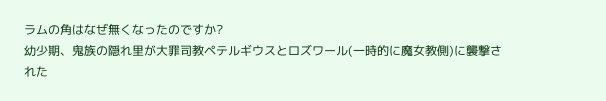ラムの角はなぜ無くなったのですか?
幼少期、鬼族の隠れ里が大罪司教ペテルギウスとロズワール(一時的に魔女教側)に襲撃された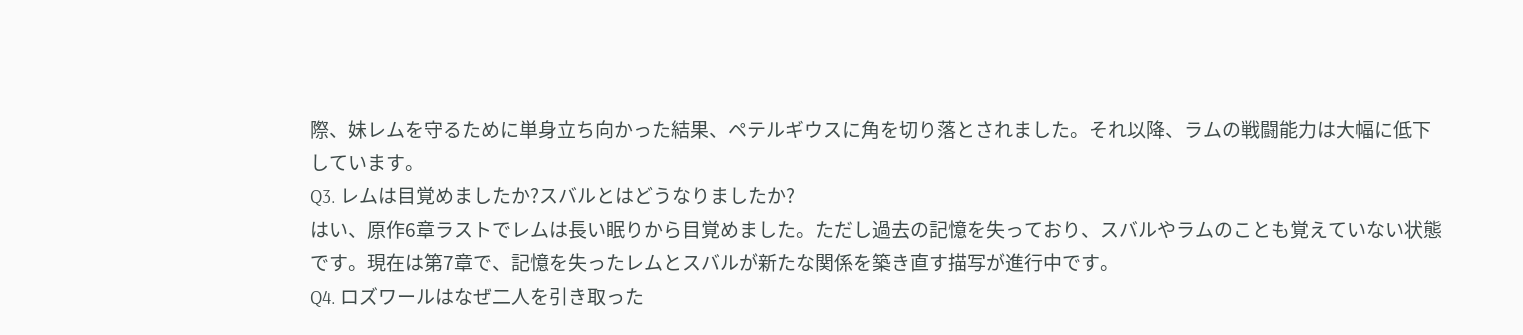際、妹レムを守るために単身立ち向かった結果、ペテルギウスに角を切り落とされました。それ以降、ラムの戦闘能力は大幅に低下しています。
Q3. レムは目覚めましたか?スバルとはどうなりましたか?
はい、原作6章ラストでレムは長い眠りから目覚めました。ただし過去の記憶を失っており、スバルやラムのことも覚えていない状態です。現在は第7章で、記憶を失ったレムとスバルが新たな関係を築き直す描写が進行中です。
Q4. ロズワールはなぜ二人を引き取った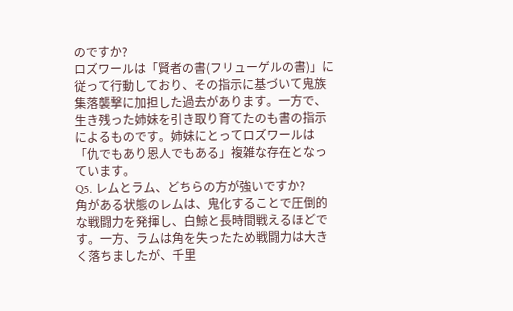のですか?
ロズワールは「賢者の書(フリューゲルの書)」に従って行動しており、その指示に基づいて鬼族集落襲撃に加担した過去があります。一方で、生き残った姉妹を引き取り育てたのも書の指示によるものです。姉妹にとってロズワールは「仇でもあり恩人でもある」複雑な存在となっています。
Q5. レムとラム、どちらの方が強いですか?
角がある状態のレムは、鬼化することで圧倒的な戦闘力を発揮し、白鯨と長時間戦えるほどです。一方、ラムは角を失ったため戦闘力は大きく落ちましたが、千里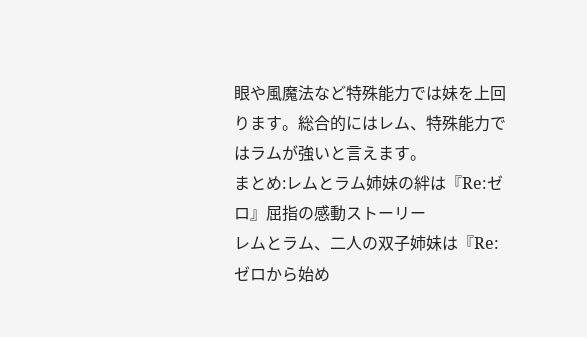眼や風魔法など特殊能力では妹を上回ります。総合的にはレム、特殊能力ではラムが強いと言えます。
まとめ:レムとラム姉妹の絆は『Re:ゼロ』屈指の感動ストーリー
レムとラム、二人の双子姉妹は『Re:ゼロから始め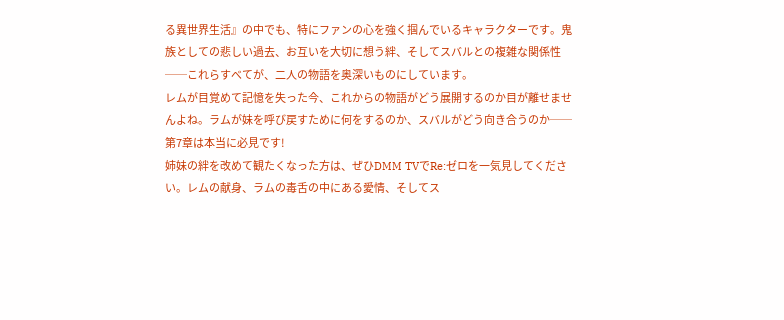る異世界生活』の中でも、特にファンの心を強く掴んでいるキャラクターです。鬼族としての悲しい過去、お互いを大切に想う絆、そしてスバルとの複雑な関係性──これらすべてが、二人の物語を奥深いものにしています。
レムが目覚めて記憶を失った今、これからの物語がどう展開するのか目が離せませんよね。ラムが妹を呼び戻すために何をするのか、スバルがどう向き合うのか──第7章は本当に必見です!
姉妹の絆を改めて観たくなった方は、ぜひDMM TVでRe:ゼロを一気見してください。レムの献身、ラムの毒舌の中にある愛情、そしてス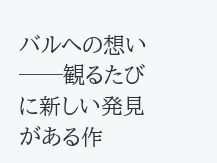バルへの想い──観るたびに新しい発見がある作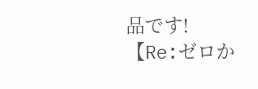品です!
【Re:ゼロか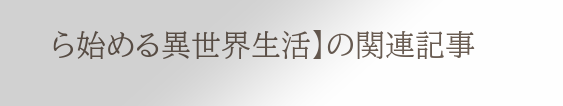ら始める異世界生活】の関連記事